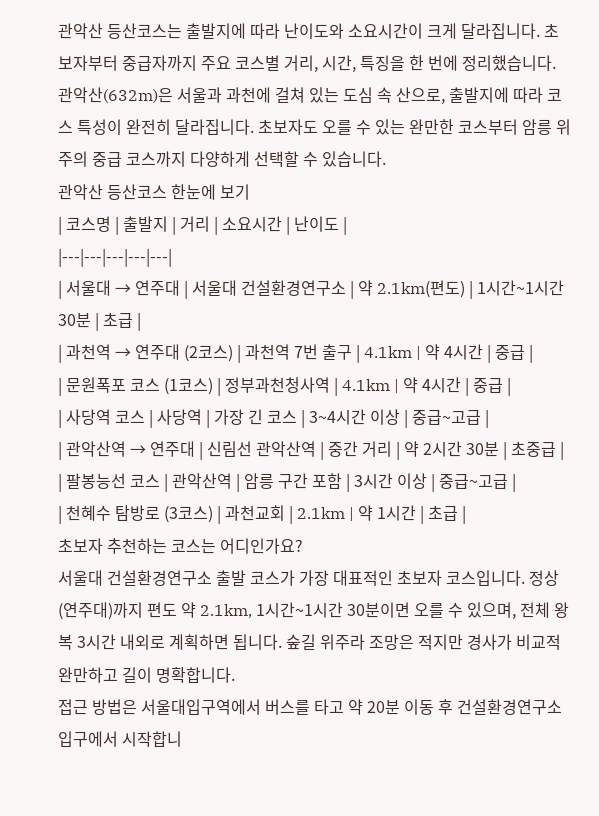관악산 등산코스는 출발지에 따라 난이도와 소요시간이 크게 달라집니다. 초보자부터 중급자까지 주요 코스별 거리, 시간, 특징을 한 번에 정리했습니다. 관악산(632m)은 서울과 과천에 걸쳐 있는 도심 속 산으로, 출발지에 따라 코스 특성이 완전히 달라집니다. 초보자도 오를 수 있는 완만한 코스부터 암릉 위주의 중급 코스까지 다양하게 선택할 수 있습니다.
관악산 등산코스 한눈에 보기
| 코스명 | 출발지 | 거리 | 소요시간 | 난이도 |
|---|---|---|---|---|
| 서울대 → 연주대 | 서울대 건설환경연구소 | 약 2.1km(편도) | 1시간~1시간 30분 | 초급 |
| 과천역 → 연주대 (2코스) | 과천역 7번 출구 | 4.1km | 약 4시간 | 중급 |
| 문원폭포 코스 (1코스) | 정부과천청사역 | 4.1km | 약 4시간 | 중급 |
| 사당역 코스 | 사당역 | 가장 긴 코스 | 3~4시간 이상 | 중급~고급 |
| 관악산역 → 연주대 | 신림선 관악산역 | 중간 거리 | 약 2시간 30분 | 초중급 |
| 팔봉능선 코스 | 관악산역 | 암릉 구간 포함 | 3시간 이상 | 중급~고급 |
| 천혜수 탐방로 (3코스) | 과천교회 | 2.1km | 약 1시간 | 초급 |
초보자 추천하는 코스는 어디인가요?
서울대 건설환경연구소 출발 코스가 가장 대표적인 초보자 코스입니다. 정상(연주대)까지 편도 약 2.1km, 1시간~1시간 30분이면 오를 수 있으며, 전체 왕복 3시간 내외로 계획하면 됩니다. 숲길 위주라 조망은 적지만 경사가 비교적 완만하고 길이 명확합니다.
접근 방법은 서울대입구역에서 버스를 타고 약 20분 이동 후 건설환경연구소 입구에서 시작합니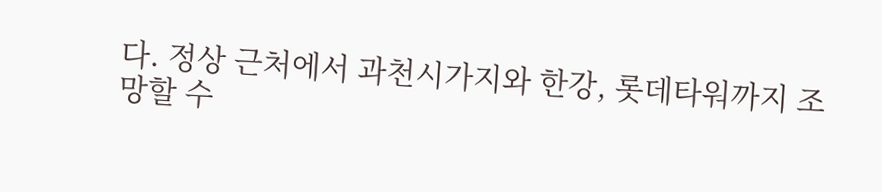다. 정상 근처에서 과천시가지와 한강, 롯데타워까지 조망할 수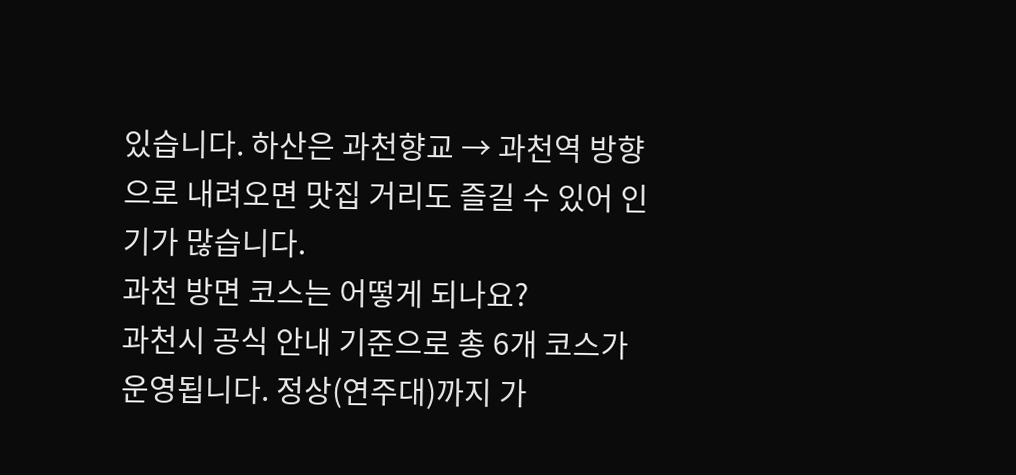있습니다. 하산은 과천향교 → 과천역 방향으로 내려오면 맛집 거리도 즐길 수 있어 인기가 많습니다.
과천 방면 코스는 어떻게 되나요?
과천시 공식 안내 기준으로 총 6개 코스가 운영됩니다. 정상(연주대)까지 가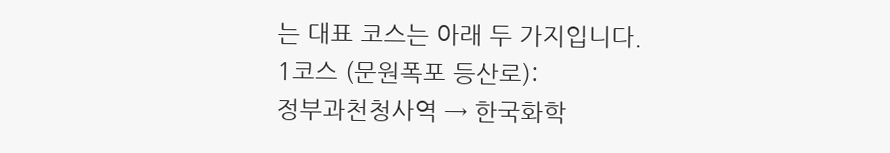는 대표 코스는 아래 두 가지입니다.
1코스 (문원폭포 등산로):
정부과천청사역 → 한국화학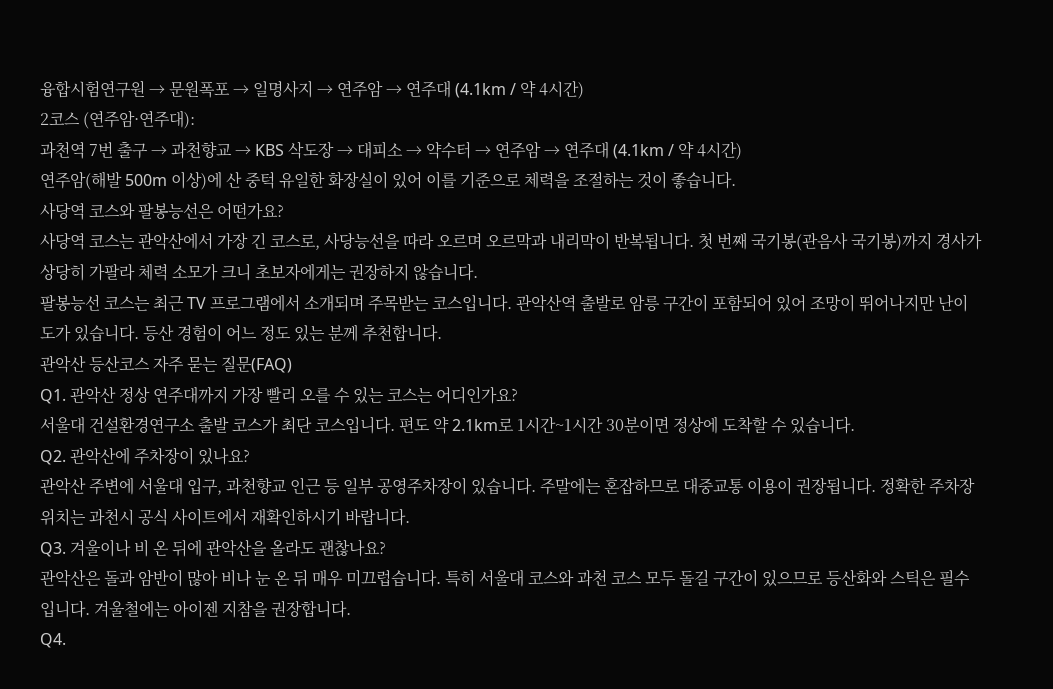융합시험연구원 → 문원폭포 → 일명사지 → 연주암 → 연주대 (4.1km / 약 4시간)
2코스 (연주암·연주대):
과천역 7번 출구 → 과천향교 → KBS 삭도장 → 대피소 → 약수터 → 연주암 → 연주대 (4.1km / 약 4시간)
연주암(해발 500m 이상)에 산 중턱 유일한 화장실이 있어 이를 기준으로 체력을 조절하는 것이 좋습니다.
사당역 코스와 팔봉능선은 어떤가요?
사당역 코스는 관악산에서 가장 긴 코스로, 사당능선을 따라 오르며 오르막과 내리막이 반복됩니다. 첫 번째 국기봉(관음사 국기봉)까지 경사가 상당히 가팔라 체력 소모가 크니 초보자에게는 권장하지 않습니다.
팔봉능선 코스는 최근 TV 프로그램에서 소개되며 주목받는 코스입니다. 관악산역 출발로 암릉 구간이 포함되어 있어 조망이 뛰어나지만 난이도가 있습니다. 등산 경험이 어느 정도 있는 분께 추천합니다.
관악산 등산코스 자주 묻는 질문(FAQ)
Q1. 관악산 정상 연주대까지 가장 빨리 오를 수 있는 코스는 어디인가요?
서울대 건설환경연구소 출발 코스가 최단 코스입니다. 편도 약 2.1km로 1시간~1시간 30분이면 정상에 도착할 수 있습니다.
Q2. 관악산에 주차장이 있나요?
관악산 주변에 서울대 입구, 과천향교 인근 등 일부 공영주차장이 있습니다. 주말에는 혼잡하므로 대중교통 이용이 권장됩니다. 정확한 주차장 위치는 과천시 공식 사이트에서 재확인하시기 바랍니다.
Q3. 겨울이나 비 온 뒤에 관악산을 올라도 괜찮나요?
관악산은 돌과 암반이 많아 비나 눈 온 뒤 매우 미끄럽습니다. 특히 서울대 코스와 과천 코스 모두 돌길 구간이 있으므로 등산화와 스틱은 필수입니다. 겨울철에는 아이젠 지참을 권장합니다.
Q4.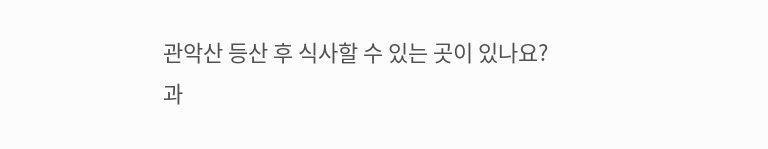관악산 등산 후 식사할 수 있는 곳이 있나요?
과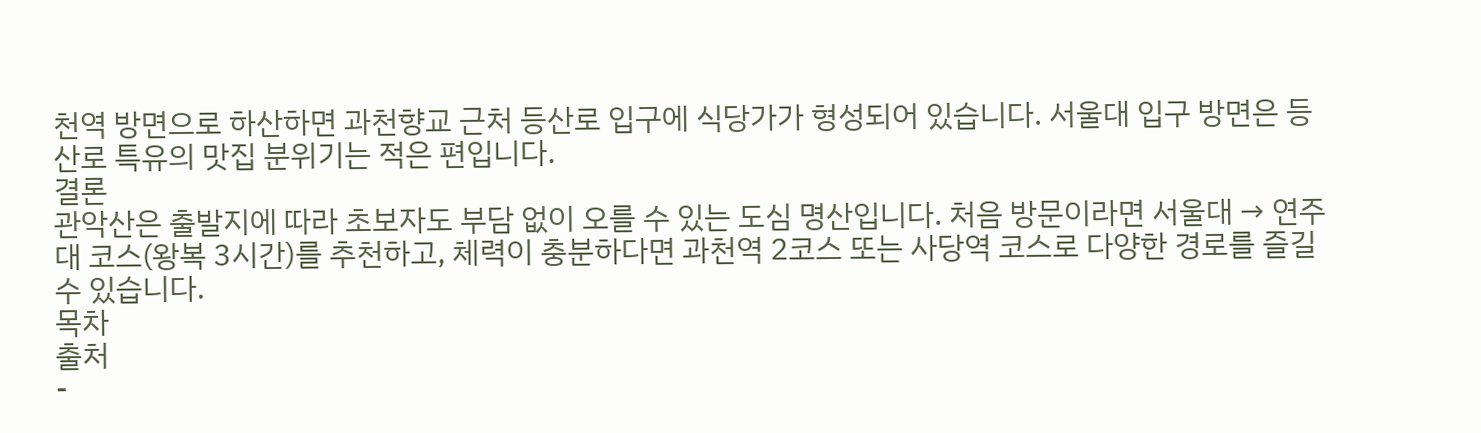천역 방면으로 하산하면 과천향교 근처 등산로 입구에 식당가가 형성되어 있습니다. 서울대 입구 방면은 등산로 특유의 맛집 분위기는 적은 편입니다.
결론
관악산은 출발지에 따라 초보자도 부담 없이 오를 수 있는 도심 명산입니다. 처음 방문이라면 서울대 → 연주대 코스(왕복 3시간)를 추천하고, 체력이 충분하다면 과천역 2코스 또는 사당역 코스로 다양한 경로를 즐길 수 있습니다.
목차
출처
-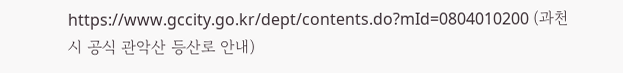https://www.gccity.go.kr/dept/contents.do?mId=0804010200 (과천시 공식 관악산 등산로 안내)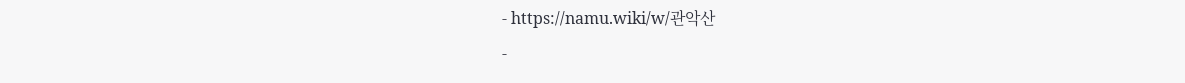- https://namu.wiki/w/관악산
-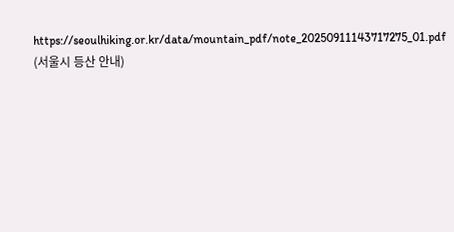https://seoulhiking.or.kr/data/mountain_pdf/note_20250911143717275_01.pdf (서울시 등산 안내)